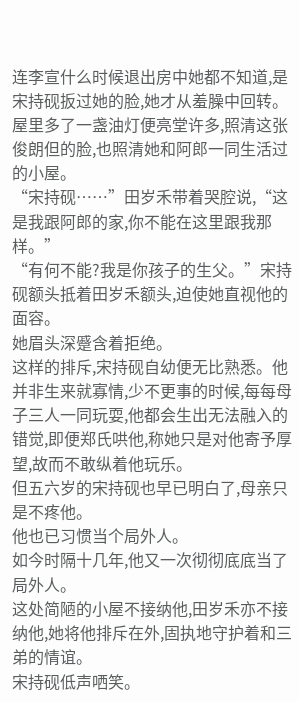连李宣什么时候退出房中她都不知道,是宋持砚扳过她的脸,她才从羞臊中回转。
屋里多了一盏油灯便亮堂许多,照清这张俊朗但的脸,也照清她和阿郎一同生活过的小屋。
“宋持砚……”田岁禾带着哭腔说,“这是我跟阿郎的家,你不能在这里跟我那样。”
“有何不能?我是你孩子的生父。”宋持砚额头抵着田岁禾额头,迫使她直视他的面容。
她眉头深蹙含着拒绝。
这样的排斥,宋持砚自幼便无比熟悉。他并非生来就寡情,少不更事的时候,每每母子三人一同玩耍,他都会生出无法融入的错觉,即便郑氏哄他,称她只是对他寄予厚望,故而不敢纵着他玩乐。
但五六岁的宋持砚也早已明白了,母亲只是不疼他。
他也已习惯当个局外人。
如今时隔十几年,他又一次彻彻底底当了局外人。
这处简陋的小屋不接纳他,田岁禾亦不接纳他,她将他排斥在外,固执地守护着和三弟的情谊。
宋持砚低声哂笑。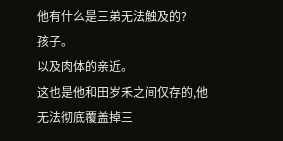他有什么是三弟无法触及的?
孩子。
以及肉体的亲近。
这也是他和田岁禾之间仅存的,他无法彻底覆盖掉三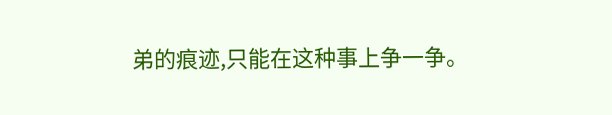弟的痕迹,只能在这种事上争一争。